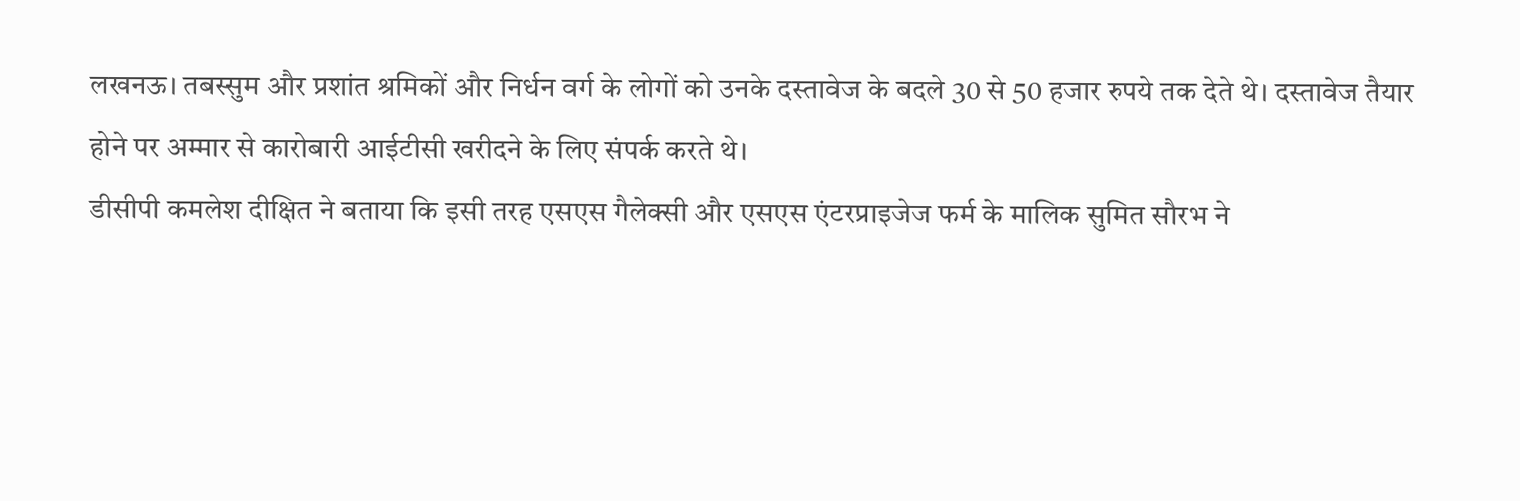लखनऊ। तबस्सुम और प्रशांत श्रमिकों और निर्धन वर्ग के लोगों को उनके दस्तावेज के बदले 30 से 50 हजार रुपये तक देते थे। दस्तावेज तैयार होने पर अम्मार से कारोबारी आईटीसी खरीदने के लिए संपर्क करते थे।
डीसीपी कमलेश दीक्षित ने बताया कि इसी तरह एसएस गैलेक्सी और एसएस एंटरप्राइजेज फर्म के मालिक सुमित सौरभ ने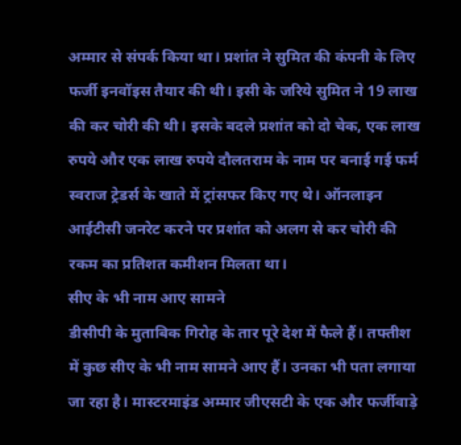अम्मार से संपर्क किया था। प्रशांत ने सुमित की कंपनी के लिए फर्जी इनवॉइस तैयार की थी। इसी के जरिये सुमित ने 19 लाख की कर चोरी की थी। इसके बदले प्रशांत को दो चेक, एक लाख रुपये और एक लाख रुपये दौलतराम के नाम पर बनाई गई फर्म स्वराज ट्रेडर्स के खाते में ट्रांसफर किए गए थे। ऑनलाइन आईटीसी जनरेट करने पर प्रशांत को अलग से कर चोरी की रकम का प्रतिशत कमीशन मिलता था।
सीए के भी नाम आए सामने
डीसीपी के मुताबिक गिरोह के तार पूरे देश में फैले हैं। तफ्तीश में कुछ सीए के भी नाम सामने आए हैं। उनका भी पता लगाया जा रहा है। मास्टरमाइंड अम्मार जीएसटी के एक और फर्जीवाड़े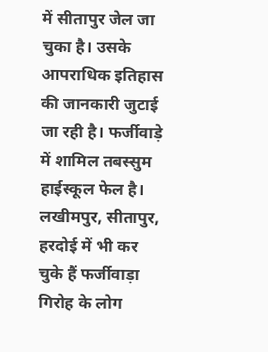में सीतापुर जेल जा चुका है। उसके आपराधिक इतिहास की जानकारी जुटाई जा रही है। फर्जीवाड़े में शामिल तबस्सुम हाईस्कूल फेल है।
लखीमपुर, सीतापुर, हरदोई में भी कर चुके हैं फर्जीवाड़ा
गिरोह के लोग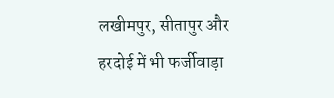लखीमपुर, सीतापुर और हरदोई में भी फर्जीवाड़ा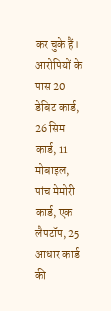कर चुके हैं। आरोपियों के पास 20 डेबिट कार्ड, 26 सिम कार्ड, 11 मोबाइल, पांच मेमोरी कार्ड, एक लैपटॉप, 25 आधार कार्ड की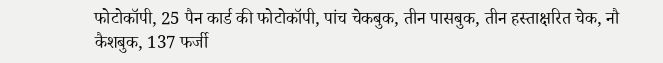फोटोकॉपी, 25 पैन कार्ड की फोटोकॉपी, पांच चेकबुक, तीन पासबुक, तीन हस्ताक्षरित चेक, नौ कैशबुक, 137 फर्जी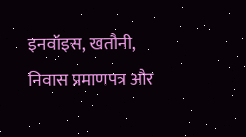इनवॉइस, खतौनी, निवास प्रमाणपत्र और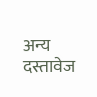अन्य दस्तावेज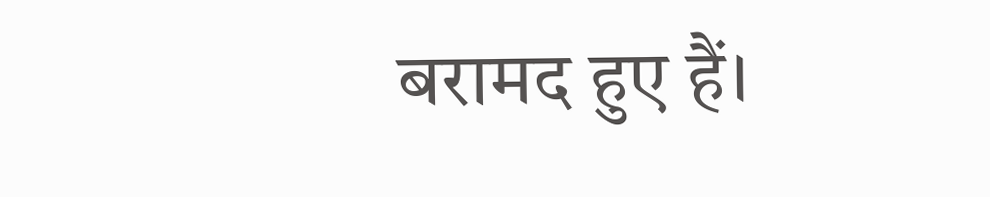बरामद हुए हैं।